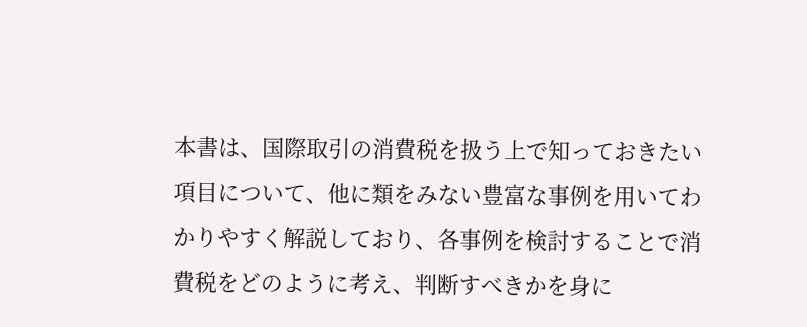本書は、国際取引の消費税を扱う上で知っておきたい項目について、他に類をみない豊富な事例を用いてわかりやすく解説しており、各事例を検討することで消費税をどのように考え、判断すべきかを身に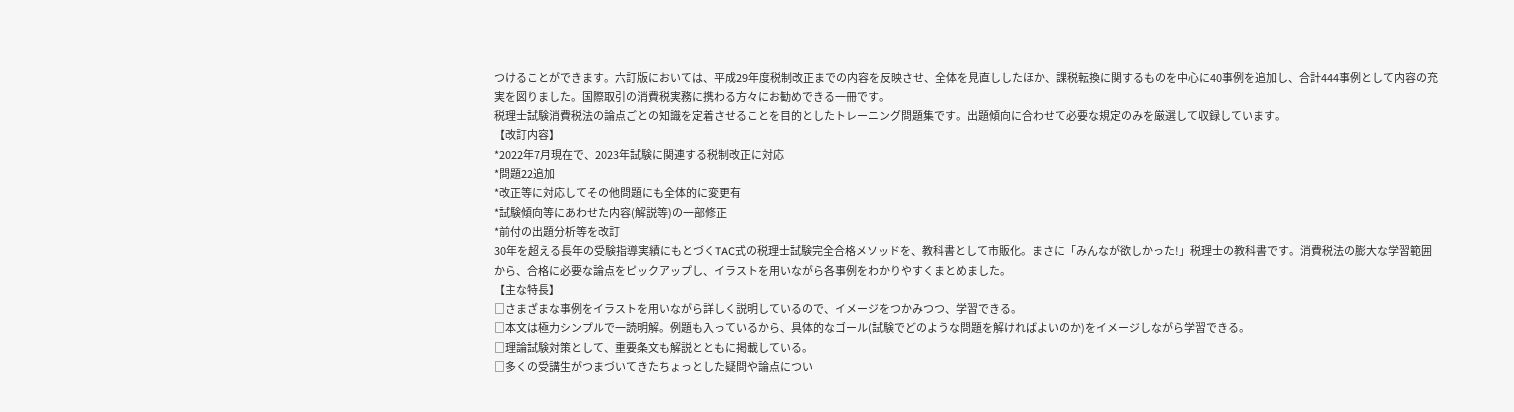つけることができます。六訂版においては、平成29年度税制改正までの内容を反映させ、全体を見直ししたほか、課税転換に関するものを中心に40事例を追加し、合計444事例として内容の充実を図りました。国際取引の消費税実務に携わる方々にお勧めできる一冊です。
税理士試験消費税法の論点ごとの知識を定着させることを目的としたトレーニング問題集です。出題傾向に合わせて必要な規定のみを厳選して収録しています。
【改訂内容】
*2022年7月現在で、2023年試験に関連する税制改正に対応
*問題22追加
*改正等に対応してその他問題にも全体的に変更有
*試験傾向等にあわせた内容(解説等)の一部修正
*前付の出題分析等を改訂
30年を超える長年の受験指導実績にもとづくTAC式の税理士試験完全合格メソッドを、教科書として市販化。まさに「みんなが欲しかった!」税理士の教科書です。消費税法の膨大な学習範囲から、合格に必要な論点をピックアップし、イラストを用いながら各事例をわかりやすくまとめました。
【主な特長】
□さまざまな事例をイラストを用いながら詳しく説明しているので、イメージをつかみつつ、学習できる。
□本文は極力シンプルで一読明解。例題も入っているから、具体的なゴール(試験でどのような問題を解ければよいのか)をイメージしながら学習できる。
□理論試験対策として、重要条文も解説とともに掲載している。
□多くの受講生がつまづいてきたちょっとした疑問や論点につい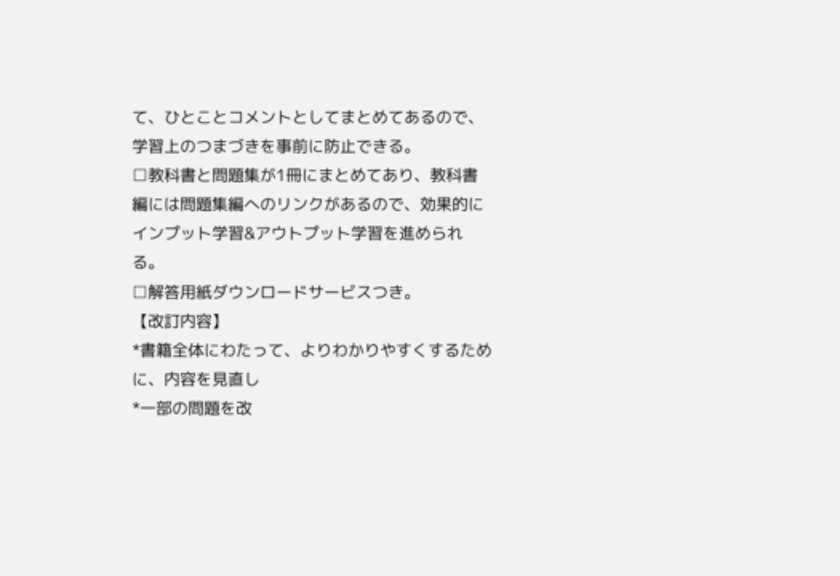て、ひとことコメントとしてまとめてあるので、学習上のつまづきを事前に防止できる。
□教科書と問題集が1冊にまとめてあり、教科書編には問題集編へのリンクがあるので、効果的にインプット学習&アウトプット学習を進められる。
□解答用紙ダウンロードサービスつき。
【改訂内容】
*書籍全体にわたって、よりわかりやすくするために、内容を見直し
*一部の問題を改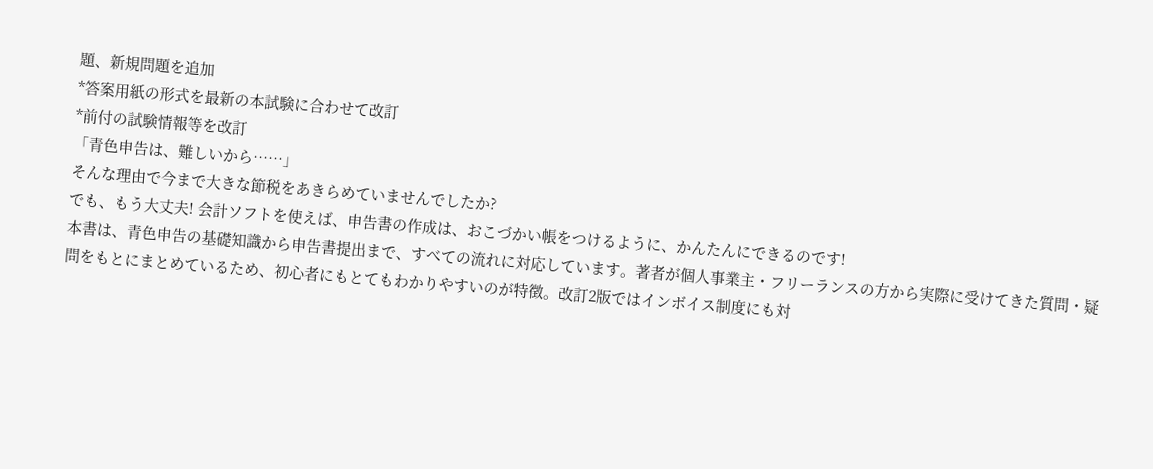題、新規問題を追加
*答案用紙の形式を最新の本試験に合わせて改訂
*前付の試験情報等を改訂
「青色申告は、難しいから……」
そんな理由で今まで大きな節税をあきらめていませんでしたか?
でも、もう大丈夫! 会計ソフトを使えば、申告書の作成は、おこづかい帳をつけるように、かんたんにできるのです!
本書は、青色申告の基礎知識から申告書提出まで、すべての流れに対応しています。著者が個人事業主・フリーランスの方から実際に受けてきた質問・疑問をもとにまとめているため、初心者にもとてもわかりやすいのが特徴。改訂2版ではインボイス制度にも対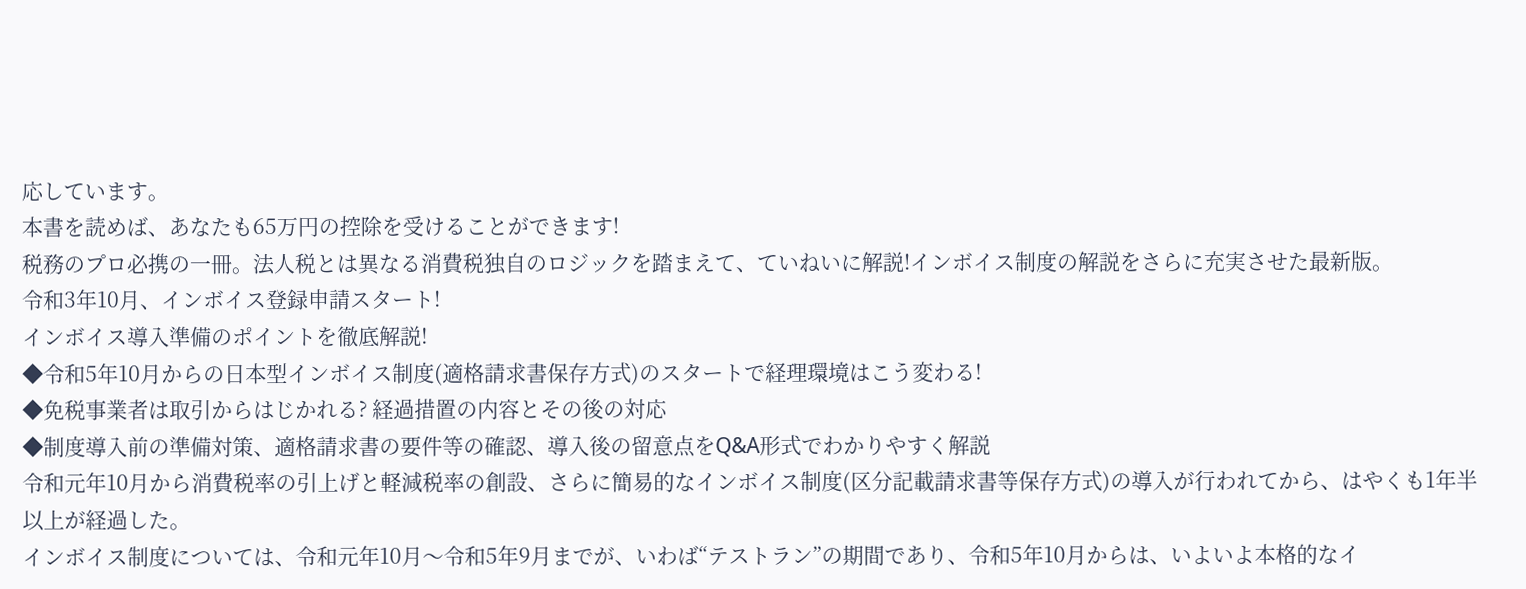応しています。
本書を読めば、あなたも65万円の控除を受けることができます!
税務のプロ必携の一冊。法人税とは異なる消費税独自のロジックを踏まえて、ていねいに解説!インボイス制度の解説をさらに充実させた最新版。
令和3年10月、インボイス登録申請スタート!
インボイス導入準備のポイントを徹底解説!
◆令和5年10月からの日本型インボイス制度(適格請求書保存方式)のスタートで経理環境はこう変わる!
◆免税事業者は取引からはじかれる? 経過措置の内容とその後の対応
◆制度導入前の準備対策、適格請求書の要件等の確認、導入後の留意点をQ&A形式でわかりやすく解説
令和元年10月から消費税率の引上げと軽減税率の創設、さらに簡易的なインボイス制度(区分記載請求書等保存方式)の導入が行われてから、はやくも1年半以上が経過した。
インボイス制度については、令和元年10月〜令和5年9月までが、いわば“テストラン”の期間であり、令和5年10月からは、いよいよ本格的なイ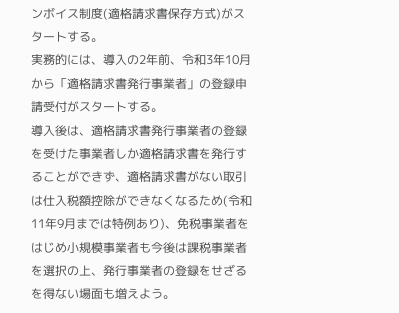ンボイス制度(適格請求書保存方式)がスタートする。
実務的には、導入の2年前、令和3年10月から「適格請求書発行事業者」の登録申請受付がスタートする。
導入後は、適格請求書発行事業者の登録を受けた事業者しか適格請求書を発行することができず、適格請求書がない取引は仕入税額控除ができなくなるため(令和11年9月までは特例あり)、免税事業者をはじめ小規模事業者も今後は課税事業者を選択の上、発行事業者の登録をせざるを得ない場面も増えよう。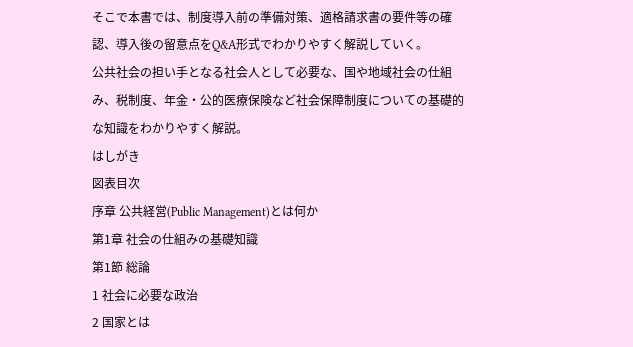そこで本書では、制度導入前の準備対策、適格請求書の要件等の確認、導入後の留意点をQ&A形式でわかりやすく解説していく。
公共社会の担い手となる社会人として必要な、国や地域社会の仕組み、税制度、年金・公的医療保険など社会保障制度についての基礎的な知識をわかりやすく解説。
はしがき
図表目次
序章 公共経営(Public Management)とは何か
第1章 社会の仕組みの基礎知識
第1節 総論
1 社会に必要な政治
2 国家とは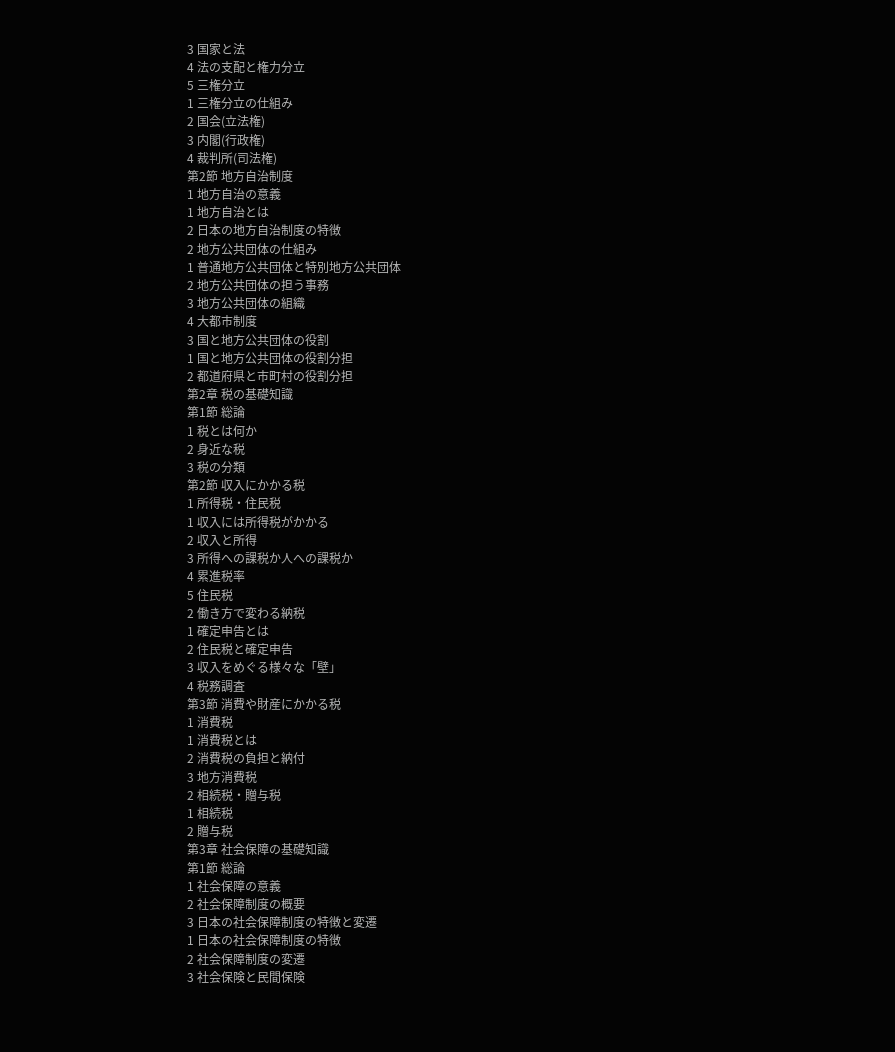3 国家と法
4 法の支配と権力分立
5 三権分立
1 三権分立の仕組み
2 国会(立法権)
3 内閣(行政権)
4 裁判所(司法権)
第2節 地方自治制度
1 地方自治の意義
1 地方自治とは
2 日本の地方自治制度の特徴
2 地方公共団体の仕組み
1 普通地方公共団体と特別地方公共団体
2 地方公共団体の担う事務
3 地方公共団体の組織
4 大都市制度
3 国と地方公共団体の役割
1 国と地方公共団体の役割分担
2 都道府県と市町村の役割分担
第2章 税の基礎知識
第1節 総論
1 税とは何か
2 身近な税
3 税の分類
第2節 収入にかかる税
1 所得税・住民税
1 収入には所得税がかかる
2 収入と所得
3 所得への課税か人への課税か
4 累進税率
5 住民税
2 働き方で変わる納税
1 確定申告とは
2 住民税と確定申告
3 収入をめぐる様々な「壁」
4 税務調査
第3節 消費や財産にかかる税
1 消費税
1 消費税とは
2 消費税の負担と納付
3 地方消費税
2 相続税・贈与税
1 相続税
2 贈与税
第3章 社会保障の基礎知識
第1節 総論
1 社会保障の意義
2 社会保障制度の概要
3 日本の社会保障制度の特徴と変遷
1 日本の社会保障制度の特徴
2 社会保障制度の変遷
3 社会保険と民間保険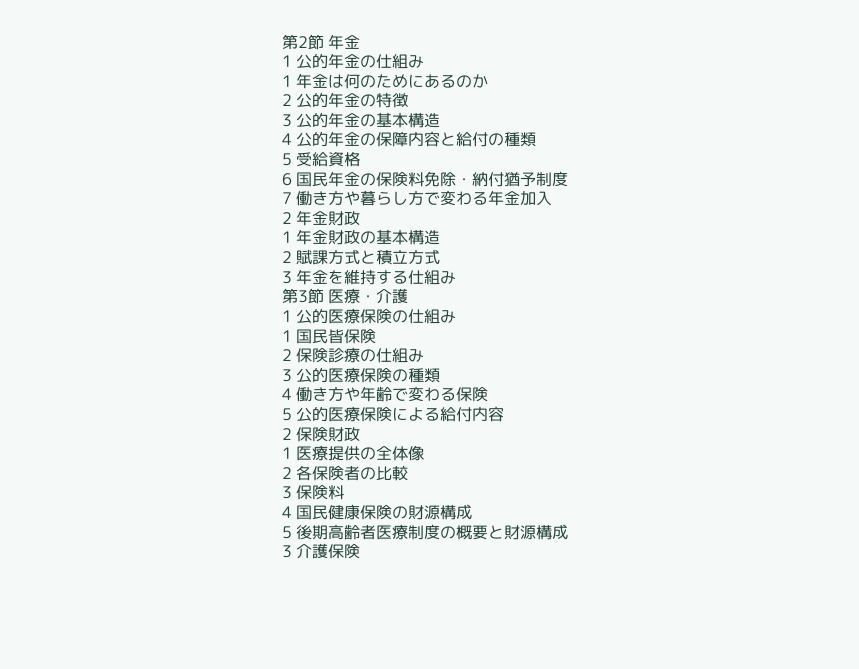第2節 年金
1 公的年金の仕組み
1 年金は何のためにあるのか
2 公的年金の特徴
3 公的年金の基本構造
4 公的年金の保障内容と給付の種類
5 受給資格
6 国民年金の保険料免除・納付猶予制度
7 働き方や暮らし方で変わる年金加入
2 年金財政
1 年金財政の基本構造
2 賦課方式と積立方式
3 年金を維持する仕組み
第3節 医療・介護
1 公的医療保険の仕組み
1 国民皆保険
2 保険診療の仕組み
3 公的医療保険の種類
4 働き方や年齢で変わる保険
5 公的医療保険による給付内容
2 保険財政
1 医療提供の全体像
2 各保険者の比較
3 保険料
4 国民健康保険の財源構成
5 後期高齢者医療制度の概要と財源構成
3 介護保険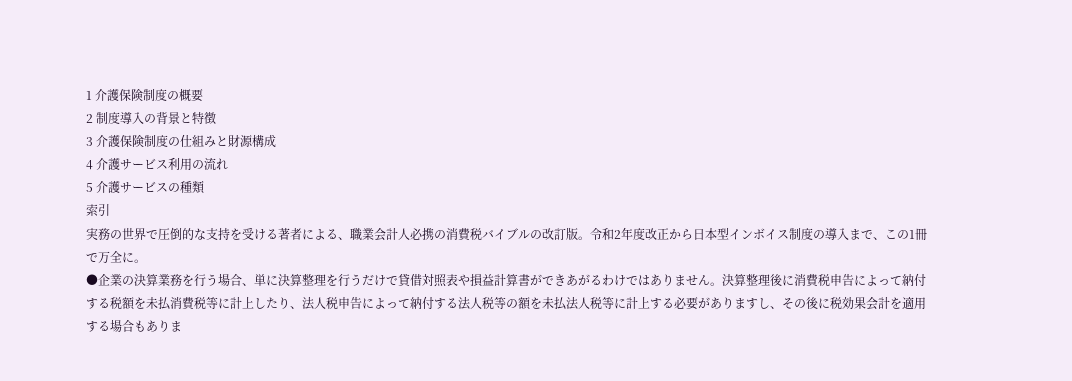1 介護保険制度の概要
2 制度導入の背景と特徴
3 介護保険制度の仕組みと財源構成
4 介護サービス利用の流れ
5 介護サービスの種類
索引
実務の世界で圧倒的な支持を受ける著者による、職業会計人必携の消費税バイブルの改訂版。令和2年度改正から日本型インボイス制度の導入まで、この1冊で万全に。
●企業の決算業務を行う場合、単に決算整理を行うだけで貸借対照表や損益計算書ができあがるわけではありません。決算整理後に消費税申告によって納付する税額を未払消費税等に計上したり、法人税申告によって納付する法人税等の額を未払法人税等に計上する必要がありますし、その後に税効果会計を適用する場合もありま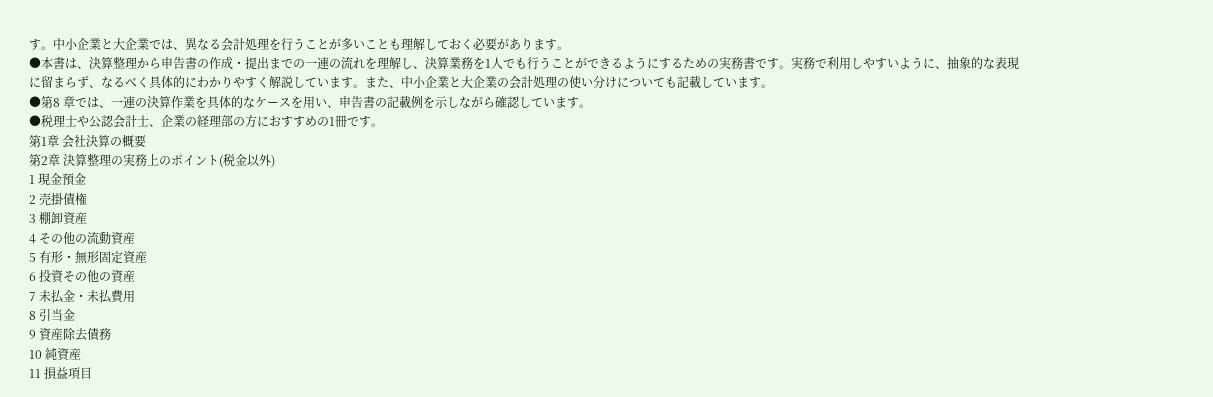す。中小企業と大企業では、異なる会計処理を行うことが多いことも理解しておく必要があります。
●本書は、決算整理から申告書の作成・提出までの一連の流れを理解し、決算業務を1人でも行うことができるようにするための実務書です。実務で利用しやすいように、抽象的な表現に留まらず、なるべく具体的にわかりやすく解説しています。また、中小企業と大企業の会計処理の使い分けについても記載しています。
●第8 章では、一連の決算作業を具体的なケースを用い、申告書の記載例を示しながら確認しています。
●税理士や公認会計士、企業の経理部の方におすすめの1冊です。
第1章 会社決算の概要
第2章 決算整理の実務上のポイント(税金以外)
1 現金預金
2 売掛債権
3 棚卸資産
4 その他の流動資産
5 有形・無形固定資産
6 投資その他の資産
7 未払金・未払費用
8 引当金
9 資産除去債務
10 純資産
11 損益項目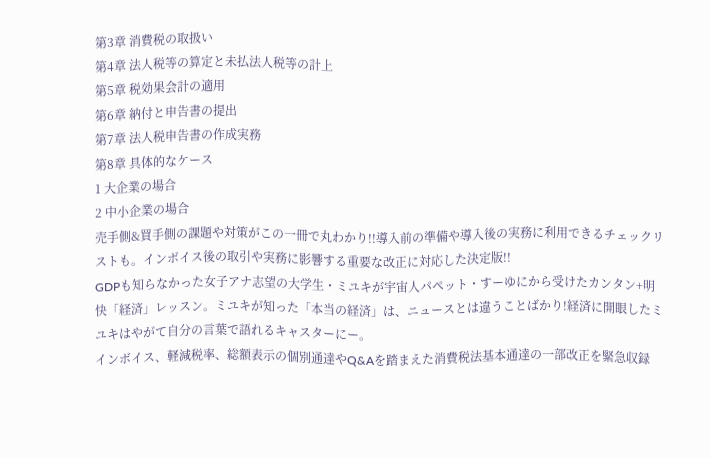第3章 消費税の取扱い
第4章 法人税等の算定と未払法人税等の計上
第5章 税効果会計の適用
第6章 納付と申告書の提出
第7章 法人税申告書の作成実務
第8章 具体的なケース
1 大企業の場合
2 中小企業の場合
売手側&買手側の課題や対策がこの一冊で丸わかり!!導入前の準備や導入後の実務に利用できるチェックリストも。インボイス後の取引や実務に影響する重要な改正に対応した決定版!!
GDPも知らなかった女子アナ志望の大学生・ミユキが宇宙人パペット・すーゆにから受けたカンタン+明快「経済」レッスン。ミユキが知った「本当の経済」は、ニュースとは違うことばかり!経済に開眼したミユキはやがて自分の言葉で語れるキャスターにー。
インボイス、軽減税率、総額表示の個別通達やQ&Aを踏まえた消費税法基本通達の一部改正を緊急収録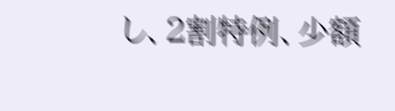し、2割特例、少額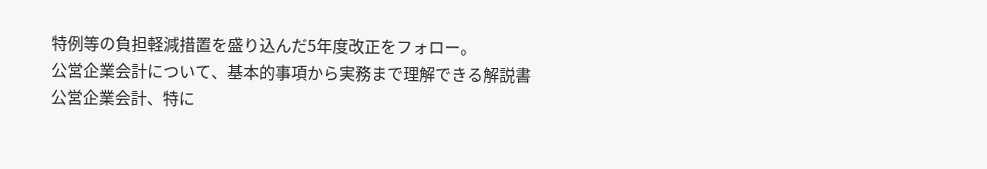特例等の負担軽減措置を盛り込んだ5年度改正をフォロー。
公営企業会計について、基本的事項から実務まで理解できる解説書
公営企業会計、特に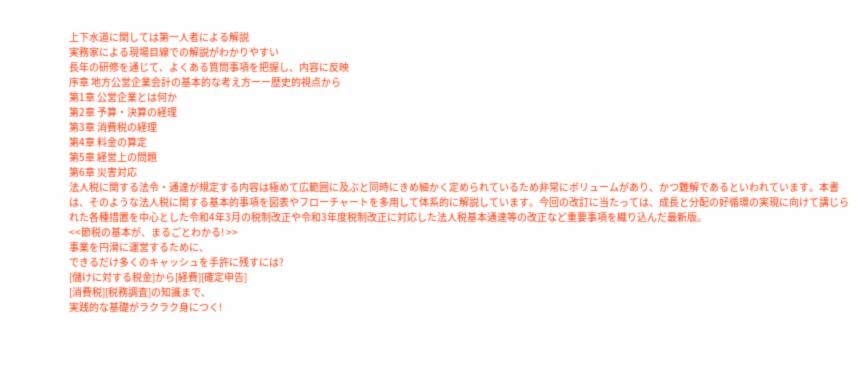上下水道に関しては第一人者による解説
実務家による現場目線での解説がわかりやすい
長年の研修を通じて、よくある質問事項を把握し、内容に反映
序章 地方公営企業会計の基本的な考え方ーー歴史的視点から
第1章 公営企業とは何か
第2章 予算・決算の経理
第3章 消費税の経理
第4章 料金の算定
第5章 経営上の問題
第6章 災害対応
法人税に関する法令・通達が規定する内容は極めて広範囲に及ぶと同時にきめ細かく定められているため非常にボリュームがあり、かつ難解であるといわれています。本書は、そのような法人税に関する基本的事項を図表やフローチャートを多用して体系的に解説しています。今回の改訂に当たっては、成長と分配の好循環の実現に向けて講じられた各種措置を中心とした令和4年3月の税制改正や令和3年度税制改正に対応した法人税基本通達等の改正など重要事項を織り込んだ最新版。
<<節税の基本が、まるごとわかる! >>
事業を円滑に運営するために、
できるだけ多くのキャッシュを手許に残すには?
[儲けに対する税金]から[経費][確定申告]
[消費税][税務調査]の知識まで、
実践的な基礎がラクラク身につく!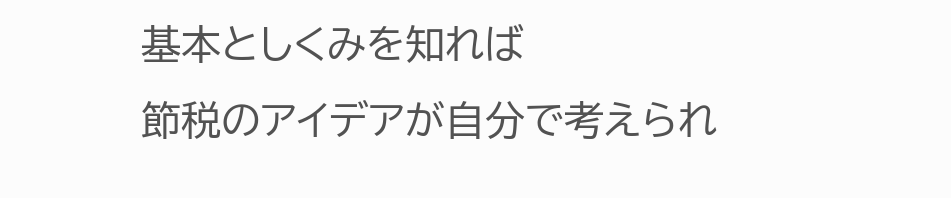基本としくみを知れば
節税のアイデアが自分で考えられ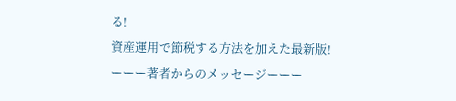る!
資産運用で節税する方法を加えた最新版!
ーーー著者からのメッセージーーー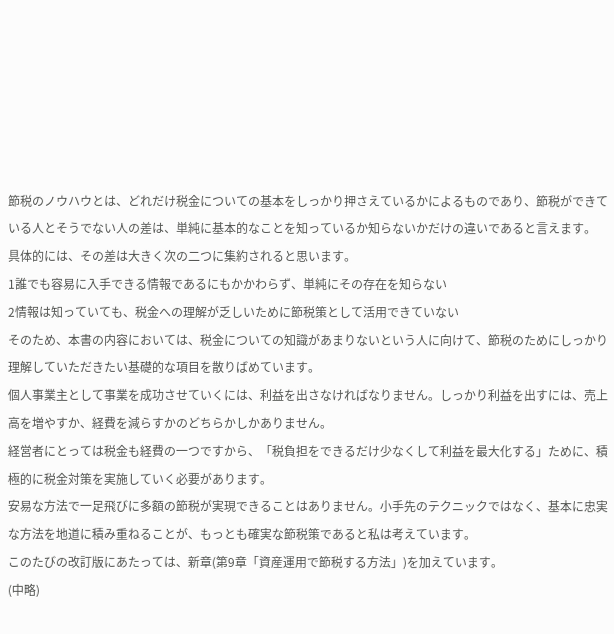節税のノウハウとは、どれだけ税金についての基本をしっかり押さえているかによるものであり、節税ができている人とそうでない人の差は、単純に基本的なことを知っているか知らないかだけの違いであると言えます。
具体的には、その差は大きく次の二つに集約されると思います。
1誰でも容易に入手できる情報であるにもかかわらず、単純にその存在を知らない
2情報は知っていても、税金への理解が乏しいために節税策として活用できていない
そのため、本書の内容においては、税金についての知識があまりないという人に向けて、節税のためにしっかり理解していただきたい基礎的な項目を散りばめています。
個人事業主として事業を成功させていくには、利益を出さなければなりません。しっかり利益を出すには、売上高を増やすか、経費を減らすかのどちらかしかありません。
経営者にとっては税金も経費の一つですから、「税負担をできるだけ少なくして利益を最大化する」ために、積極的に税金対策を実施していく必要があります。
安易な方法で一足飛びに多額の節税が実現できることはありません。小手先のテクニックではなく、基本に忠実な方法を地道に積み重ねることが、もっとも確実な節税策であると私は考えています。
このたびの改訂版にあたっては、新章(第9章「資産運用で節税する方法」)を加えています。
(中略)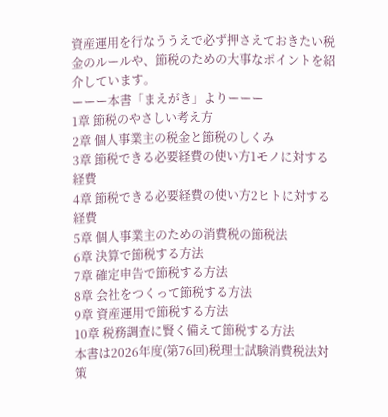資産運用を行なううえで必ず押さえておきたい税金のルールや、節税のための大事なポイントを紹介しています。
ーーー本書「まえがき」よりーーー
1章 節税のやさしい考え方
2章 個人事業主の税金と節税のしくみ
3章 節税できる必要経費の使い方1モノに対する経費
4章 節税できる必要経費の使い方2ヒトに対する経費
5章 個人事業主のための消費税の節税法
6章 決算で節税する方法
7章 確定申告で節税する方法
8章 会社をつくって節税する方法
9章 資産運用で節税する方法
10章 税務調査に賢く備えて節税する方法
本書は2026年度(第76回)税理士試験消費税法対策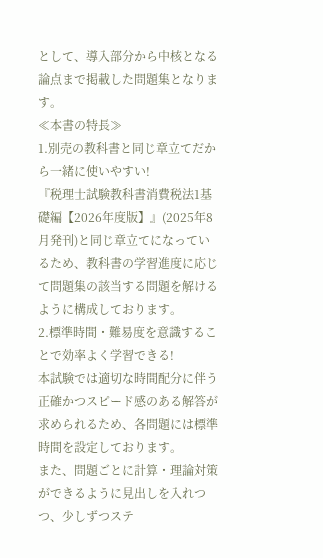として、導入部分から中核となる論点まで掲載した問題集となります。
≪本書の特長≫
1.別売の教科書と同じ章立てだから一緒に使いやすい!
『税理士試験教科書消費税法1基礎編【2026年度版】』(2025年8月発刊)と同じ章立てになっているため、教科書の学習進度に応じて問題集の該当する問題を解けるように構成しております。
2.標準時間・難易度を意識することで効率よく学習できる!
本試験では適切な時間配分に伴う正確かつスピード感のある解答が求められるため、各問題には標準時間を設定しております。
また、問題ごとに計算・理論対策ができるように見出しを入れつつ、少しずつステ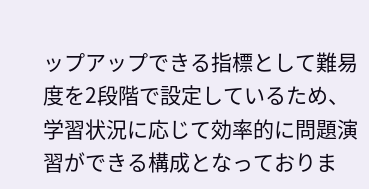ップアップできる指標として難易度を2段階で設定しているため、学習状況に応じて効率的に問題演習ができる構成となっておりま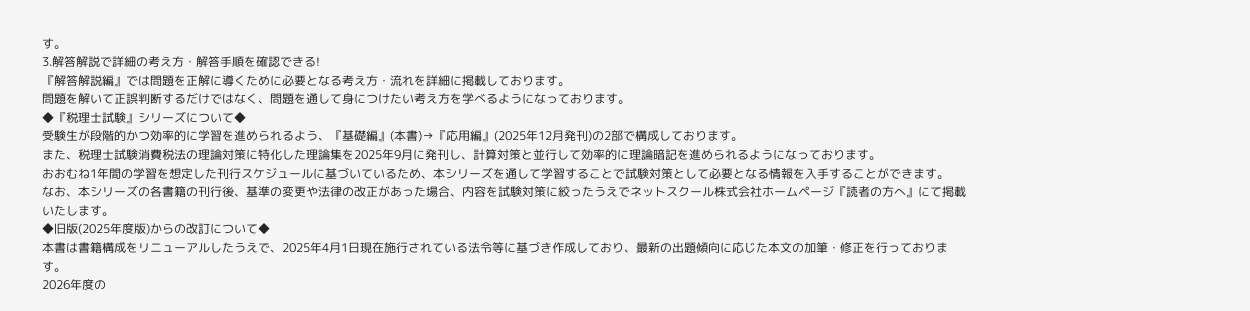す。
3.解答解説で詳細の考え方・解答手順を確認できる!
『解答解説編』では問題を正解に導くために必要となる考え方・流れを詳細に掲載しております。
問題を解いて正誤判断するだけではなく、問題を通して身につけたい考え方を学べるようになっております。
◆『税理士試験』シリーズについて◆
受験生が段階的かつ効率的に学習を進められるよう、『基礎編』(本書)→『応用編』(2025年12月発刊)の2部で構成しております。
また、税理士試験消費税法の理論対策に特化した理論集を2025年9月に発刊し、計算対策と並行して効率的に理論暗記を進められるようになっております。
おおむね1年間の学習を想定した刊行スケジュールに基づいているため、本シリーズを通して学習することで試験対策として必要となる情報を入手することができます。
なお、本シリーズの各書籍の刊行後、基準の変更や法律の改正があった場合、内容を試験対策に絞ったうえでネットスクール株式会社ホームページ『読者の方へ』にて掲載いたします。
◆旧版(2025年度版)からの改訂について◆
本書は書籍構成をリニューアルしたうえで、2025年4月1日現在施行されている法令等に基づき作成しており、最新の出題傾向に応じた本文の加筆・修正を行っております。
2026年度の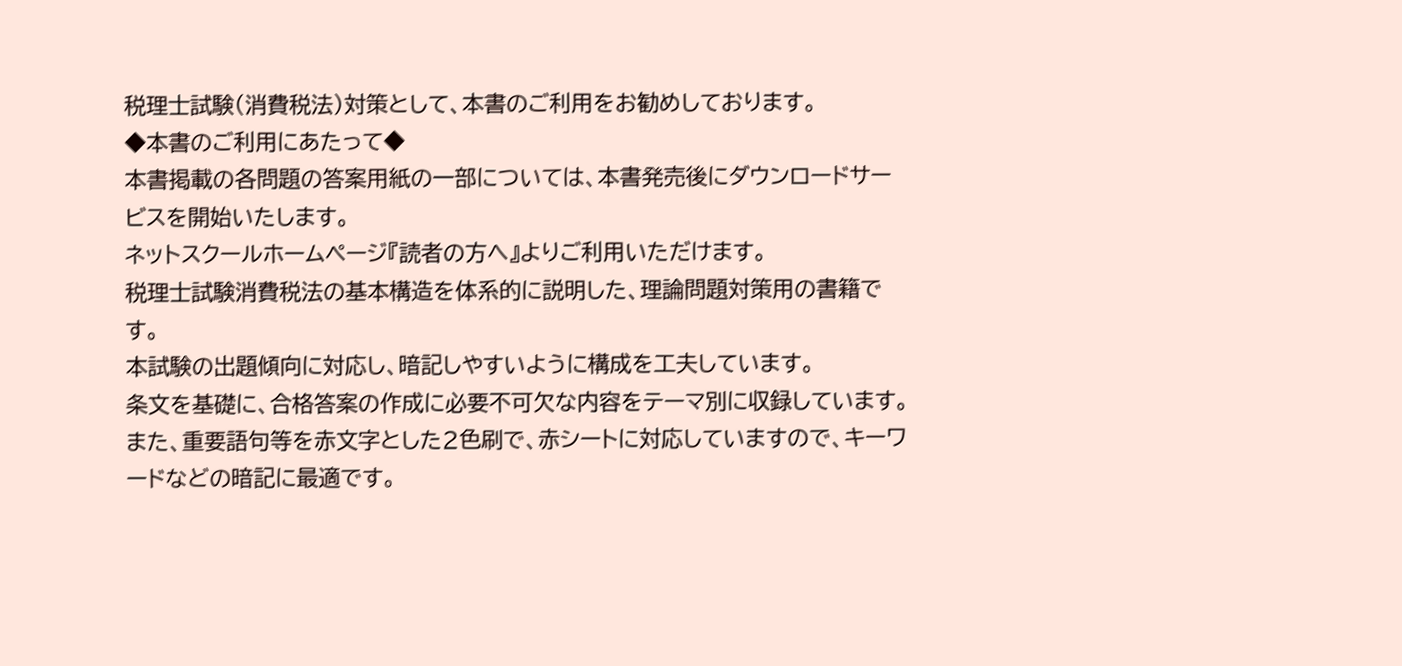税理士試験(消費税法)対策として、本書のご利用をお勧めしております。
◆本書のご利用にあたって◆
本書掲載の各問題の答案用紙の一部については、本書発売後にダウンロードサービスを開始いたします。
ネットスクールホームページ『読者の方へ』よりご利用いただけます。
税理士試験消費税法の基本構造を体系的に説明した、理論問題対策用の書籍です。
本試験の出題傾向に対応し、暗記しやすいように構成を工夫しています。
条文を基礎に、合格答案の作成に必要不可欠な内容をテーマ別に収録しています。
また、重要語句等を赤文字とした2色刷で、赤シートに対応していますので、キーワードなどの暗記に最適です。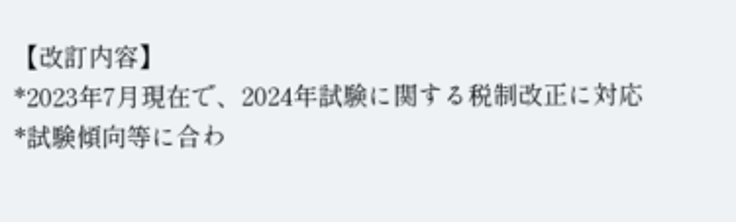【改訂内容】
*2023年7月現在で、2024年試験に関する税制改正に対応
*試験傾向等に合わ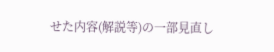せた内容(解説等)の一部見直し